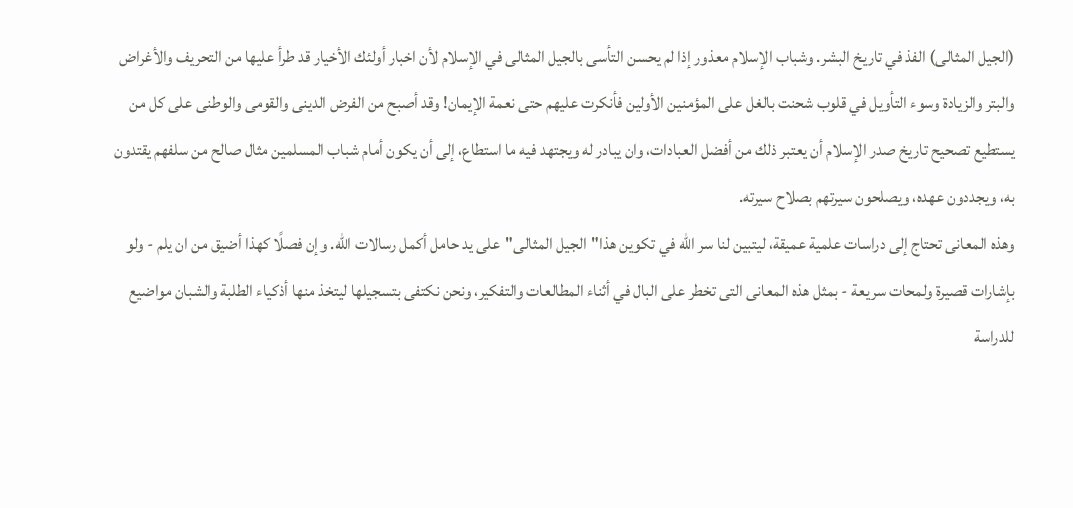(الجيل المثالى) الفذ في تاريخ البشر. وشباب الإسلام معذور إذا لم يحسن التأسى بالجيل المثالى في الإسلام لأن اخبار أولئك الأخيار قد طرأ عليها من التحريف والأغراض والبتر والزيادة وسوء التأويل في قلوب شحنت بالغل على المؤمنين الأولين فأنكرت عليهم حتى نعمة الإيمان! وقد أصبح من الفرض الدينى والقومى والوطنى على كل من يستطيع تصحيح تاريخ صدر الإسلام أن يعتبر ذلك من أفضل العبادات، وان يبادر له ويجتهد فيه ما استطاع، إلى أن يكون أمام شباب المسلمين مثال صالح من سلفهم يقتدون به، ويجددون عهده، ويصلحون سيرتهم بصلاح سيرته.
وهذه المعانى تحتاج إلى دراسات علمية عميقة، ليتبين لنا سر الله في تكوين هذا"الجيل المثالى"على يد حامل أكمل رسالات الله. وإن فصلًا كهذا أضيق من ان يلم - ولو بإشارات قصيرة ولمحات سريعة - بمثل هذه المعانى التى تخطر على البال في أثناء المطالعات والتفكير، ونحن نكتفى بتسجيلها ليتخذ منها أذكياء الطلبة والشبان مواضيع للدراسة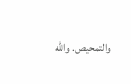والتمحيص. والله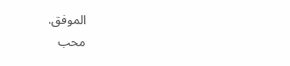الموفق.
محب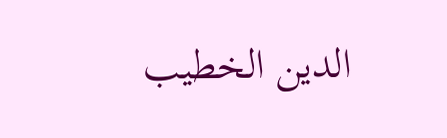الدين الخطيب